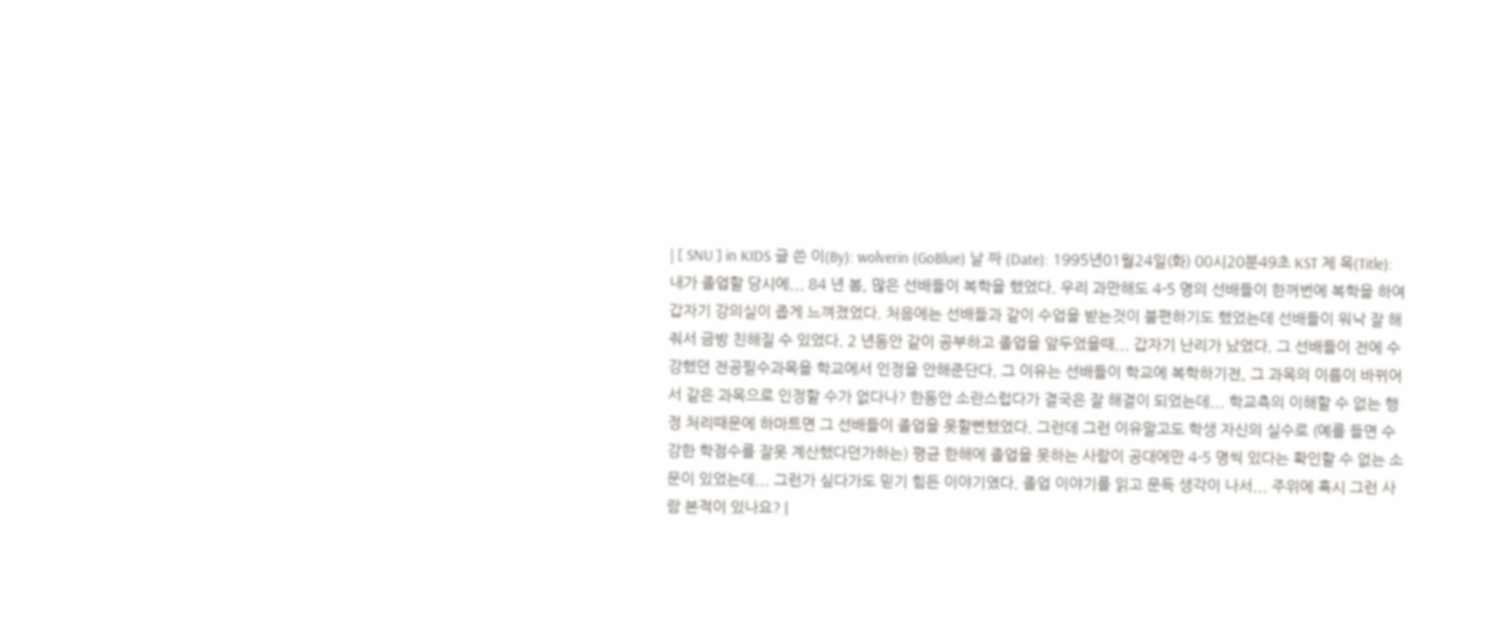| [ SNU ] in KIDS 글 쓴 이(By): wolverin (GoBlue) 날 짜 (Date): 1995년01월24일(화) 00시20분49초 KST 제 목(Title): 내가 졸업할 당시에... 84 년 봄, 많은 선배들이 복학을 했었다. 우리 과만해도 4-5 명의 선배들이 한꺼번에 복학을 하여 갑자기 강의실이 좁게 느껴졌었다. 처음에는 선배들과 같이 수업을 받는것이 불편하기도 했었는데 선배들이 워낙 잘 해줘서 금방 친해질 수 있었다. 2 년동안 같이 공부하고 졸업을 앞두었을때... 갑자기 난리가 났었다. 그 선배들이 전에 수강했던 전공필수과목을 학교에서 인정을 안해준단다. 그 이유는 선배들이 학교에 복학하기전, 그 과목의 이름이 바뀌어서 같은 과목으로 인정할 수가 없다나? 한동안 소란스럽다가 결국은 잘 해결이 되었는데... 학교측의 이해할 수 없는 행정 처리때문에 하마트면 그 선배들이 졸업을 못할뻔했었다. 그런데 그런 이유말고도 학생 자신의 실수로 (예를 들면 수강한 학점수를 잘못 계산했다던가하는) 평균 한해에 졸업을 못하는 사람이 공대에만 4-5 명씩 있다는 확인할 수 없는 소문이 있었는데... 그런가 싶다가도 믿기 힘든 이야기였다. 졸업 이야기를 읽고 문득 생각이 나서... 주위에 혹시 그런 사람 본적이 있나요? |